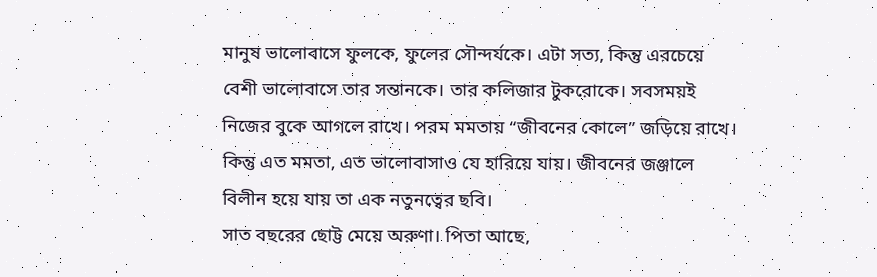মানুষ ভালোবাসে ফুলকে, ফুলের সৌন্দর্যকে। এটা সত্য, কিন্তু এরচেয়ে বেশী ভালোবাসে তার সন্তানকে। তার কলিজার টুকরোকে। সবসময়ই নিজের বুকে আগলে রাখে। পরম মমতায় “জীবনের কোলে” জড়িয়ে রাখে। কিন্তু এত মমতা, এত ভালোবাসাও যে হারিয়ে যায়। জীবনের জঞ্জালে বিলীন হয়ে যায় তা এক নতুনত্বের ছবি।
সাত বছরের ছোট্ট মেয়ে অরুণা। পিতা আছে,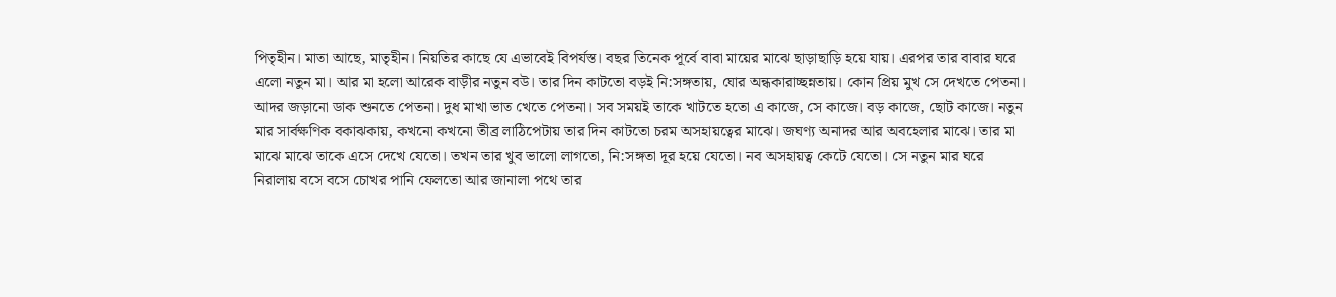পিতৃহীন। মাতা আছে, মাতৃহীন। নিয়তির কাছে যে এভাবেই বিপর্যস্ত। বছর তিনেক পূর্বে বাবা মায়ের মাঝে ছাড়াছাড়ি হয়ে যায়। এরপর তার বাবার ঘরে এলো নতুন মা। আর মা হলো আরেক বাড়ীর নতুন বউ। তার দিন কাটতো বড়ই নি:সঙ্গতায়, ঘোর অন্ধকারাচ্ছন্নতায়। কোন প্রিয় মুখ সে দেখতে পেতনা। আদর জড়ানো ডাক শুনতে পেতনা। দুধ মাখা ভাত খেতে পেতনা। সব সময়ই তাকে খাটতে হতো এ কাজে, সে কাজে। বড় কাজে, ছোট কাজে। নতুন মার সার্বক্ষণিক বকাঝকায়, কখনো কখনো তীব্র লাঠিপেটায় তার দিন কাটতো চরম অসহায়ত্বের মাঝে। জঘণ্য অনাদর আর অবহেলার মাঝে। তার মা মাঝে মাঝে তাকে এসে দেখে যেতো। তখন তার খুব ভালো লাগতো, নি:সঙ্গতা দূর হয়ে যেতো। নব অসহায়ত্ব কেটে যেতো। সে নতুন মার ঘরে নিরালায় বসে বসে চোখর পানি ফেলতো আর জানালা পথে তার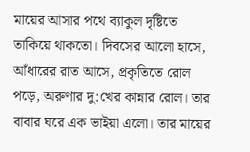মায়ের আসার পথে ব্যাকুল দৃষ্টিতে তাকিয়ে থাকতো। দিবসের আলো হাসে, আঁধারের রাত আসে, প্রকৃতিতে রোল পড়ে, অরুণার দু:খের কান্নার রোল। তার বাবার ঘরে এক ভাইয়া এলো। তার মায়ের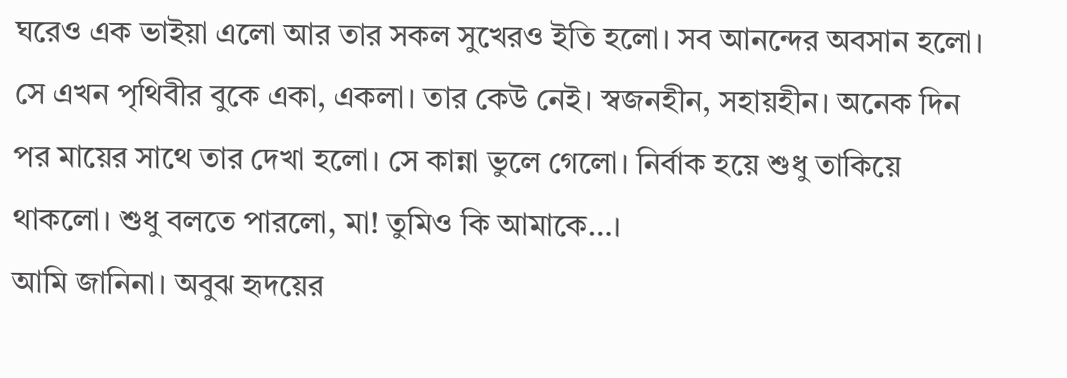ঘরেও এক ভাইয়া এলো আর তার সকল সুখেরও ইতি হলো। সব আনন্দের অবসান হলো। সে এখন পৃথিবীর বুকে একা, একলা। তার কেউ নেই। স্বজনহীন, সহায়হীন। অনেক দিন পর মায়ের সাথে তার দেখা হলো। সে কান্না ভুলে গেলো। নির্বাক হয়ে শুধু তাকিয়ে থাকলো। শুধু বলতে পারলো, মা! তুমিও কি আমাকে…।
আমি জানিনা। অবুঝ হৃদয়ের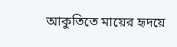আকুতিতে মায়ের হৃদয়ে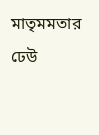মাতৃমমতার ঢেউ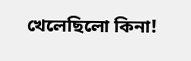খেলেছিলো কিনা!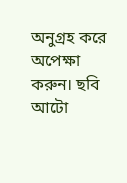অনুগ্রহ করে অপেক্ষা করুন। ছবি আটো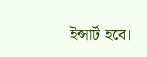ইন্সার্ট হবে।